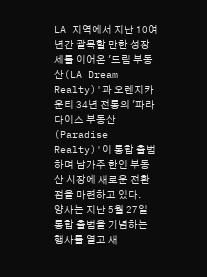LA 지역에서 지난 10여 년간 괄목할 만한 성장세를 이어온 '드림 부동산(LA Dream Realty)'과 오렌지카운티 34년 전통의 '파라다이스 부동산(Paradise Realty)'이 통합 출범하며 남가주 한인 부동산 시장에 새로운 전환점을 마련하고 있다.
양사는 지난 5월 27일 통합 출범을 기념하는 행사를 열고 새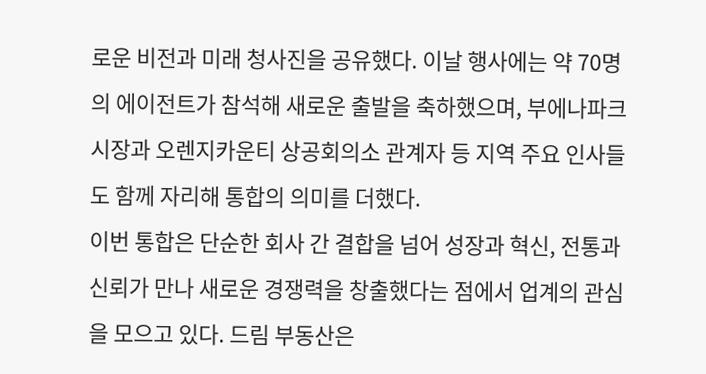로운 비전과 미래 청사진을 공유했다. 이날 행사에는 약 70명의 에이전트가 참석해 새로운 출발을 축하했으며, 부에나파크 시장과 오렌지카운티 상공회의소 관계자 등 지역 주요 인사들도 함께 자리해 통합의 의미를 더했다.
이번 통합은 단순한 회사 간 결합을 넘어 성장과 혁신, 전통과 신뢰가 만나 새로운 경쟁력을 창출했다는 점에서 업계의 관심을 모으고 있다. 드림 부동산은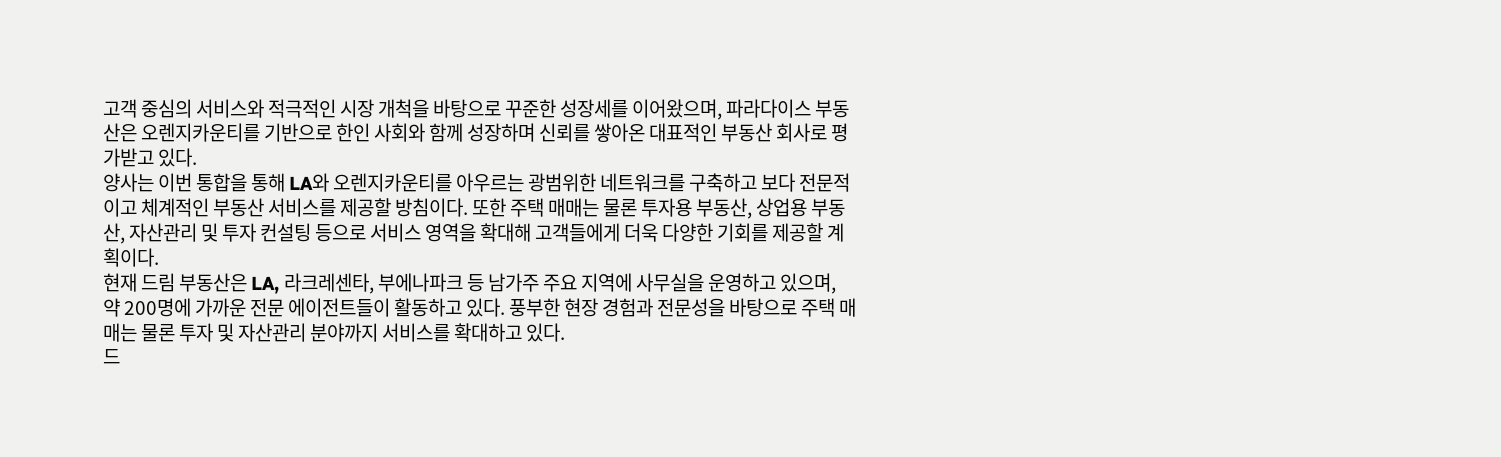고객 중심의 서비스와 적극적인 시장 개척을 바탕으로 꾸준한 성장세를 이어왔으며, 파라다이스 부동산은 오렌지카운티를 기반으로 한인 사회와 함께 성장하며 신뢰를 쌓아온 대표적인 부동산 회사로 평가받고 있다.
양사는 이번 통합을 통해 LA와 오렌지카운티를 아우르는 광범위한 네트워크를 구축하고 보다 전문적이고 체계적인 부동산 서비스를 제공할 방침이다. 또한 주택 매매는 물론 투자용 부동산, 상업용 부동산, 자산관리 및 투자 컨설팅 등으로 서비스 영역을 확대해 고객들에게 더욱 다양한 기회를 제공할 계획이다.
현재 드림 부동산은 LA, 라크레센타, 부에나파크 등 남가주 주요 지역에 사무실을 운영하고 있으며, 약 200명에 가까운 전문 에이전트들이 활동하고 있다. 풍부한 현장 경험과 전문성을 바탕으로 주택 매매는 물론 투자 및 자산관리 분야까지 서비스를 확대하고 있다.
드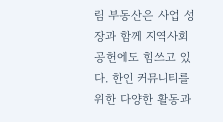림 부동산은 사업 성장과 함께 지역사회 공헌에도 힘쓰고 있다. 한인 커뮤니티를 위한 다양한 활동과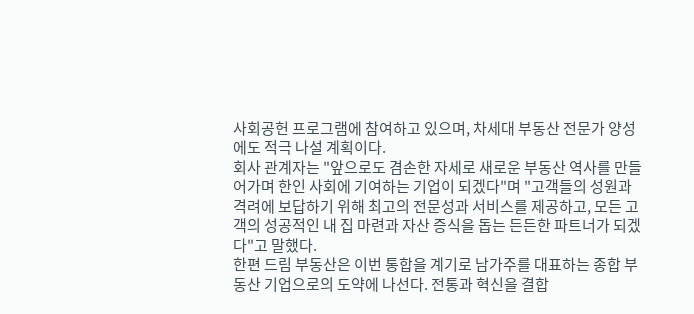사회공헌 프로그램에 참여하고 있으며, 차세대 부동산 전문가 양성에도 적극 나설 계획이다.
회사 관계자는 "앞으로도 겸손한 자세로 새로운 부동산 역사를 만들어가며 한인 사회에 기여하는 기업이 되겠다"며 "고객들의 성원과 격려에 보답하기 위해 최고의 전문성과 서비스를 제공하고, 모든 고객의 성공적인 내 집 마련과 자산 증식을 돕는 든든한 파트너가 되겠다"고 말했다.
한편 드림 부동산은 이번 통합을 계기로 남가주를 대표하는 종합 부동산 기업으로의 도약에 나선다. 전통과 혁신을 결합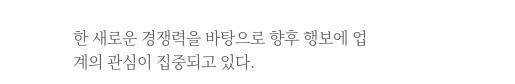한 새로운 경쟁력을 바탕으로 향후 행보에 업계의 관심이 집중되고 있다.